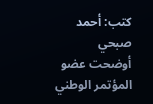كتب: أحمد صبحي
أوضحت عضو المؤتمر الوطني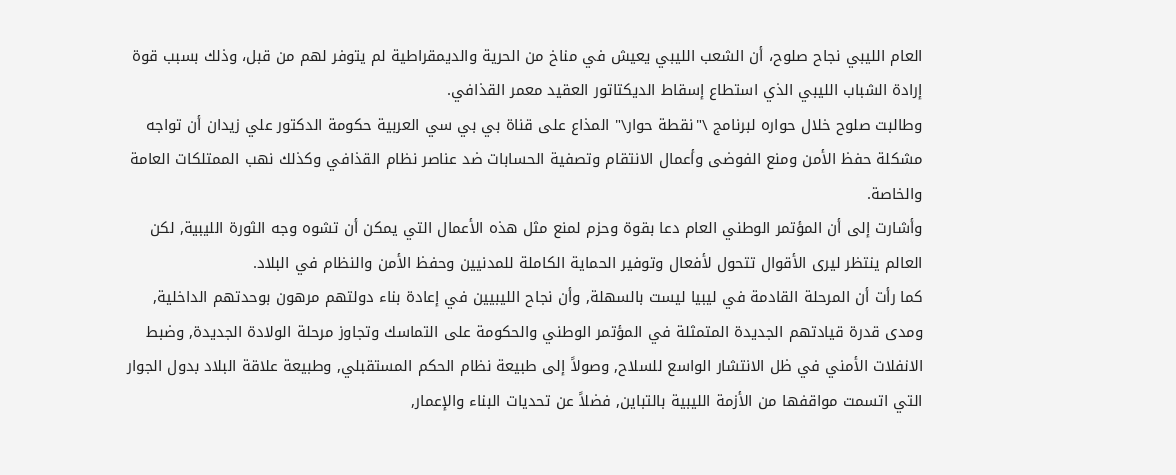العام الليبي نجاح صلوح، أن الشعب الليبي يعيش في مناخ من الحرية والديمقراطية لم يتوفر لهم من قبل، وذلك بسبب قوة إرادة الشباب الليبي الذي استطاع إسقاط الديكتاتور العقيد معمر القذافي.
وطالبت صلوح خلال حواره لبرنامج \"نقطة حوار\" المذاع على قناة بي بي سي العربية حكومة الدكتور علي زيدان أن تواجه مشكلة حفظ الأمن ومنع الفوضى وأعمال الانتقام وتصفية الحسابات ضد عناصر نظام القذافي وكذلك نهب الممتلكات العامة والخاصة.
وأشارت إلى أن المؤتمر الوطني العام دعا بقوة وحزم لمنع مثل هذه الأعمال التي يمكن أن تشوه وجه الثورة الليبية, لكن العالم ينتظر ليرى الأقوال تتحول لأفعال وتوفير الحماية الكاملة للمدنيين وحفظ الأمن والنظام في البلاد.
كما رأت أن المرحلة القادمة في ليبيا ليست بالسهلة, وأن نجاح الليبيين في إعادة بناء دولتهم مرهون بوحدتهم الداخلية, ومدى قدرة قيادتهم الجديدة المتمثلة في المؤتمر الوطني والحكومة على التماسك وتجاوز مرحلة الولادة الجديدة, وضبط الانفلات الأمني في ظل الانتشار الواسع للسلاح, وصولاً إلى طبيعة نظام الحكم المستقبلي, وطبيعة علاقة البلاد بدول الجوار التي اتسمت مواقفها من الأزمة الليبية بالتباين, فضلاً عن تحديات البناء والإعمار,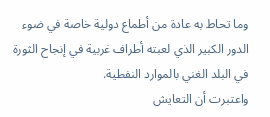وما تحاط به عادة من أطماع دولية خاصة في ضوء الدور الكبير الذي لعبته أطراف غربية في إنجاح الثورة في البلد الغني بالموارد النفطية.
واعتبرت أن التعايش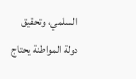السلمي، وتحقيق دولة المواطنة يحتاج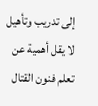إلى تدريب وتأهيل لا يقل أهمية عن تعلم فنون القتال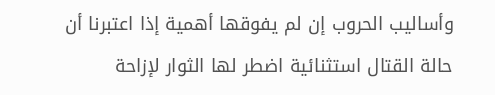وأساليب الحروب إن لم يفوقها أهمية إذا اعتبرنا أن حالة القتال استثنائية اضطر لها الثوار لإزاحة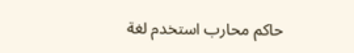حاكم محارب استخدم لغة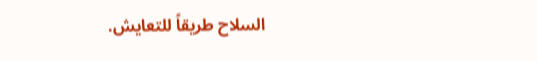السلاح طريقاً للتعايش.